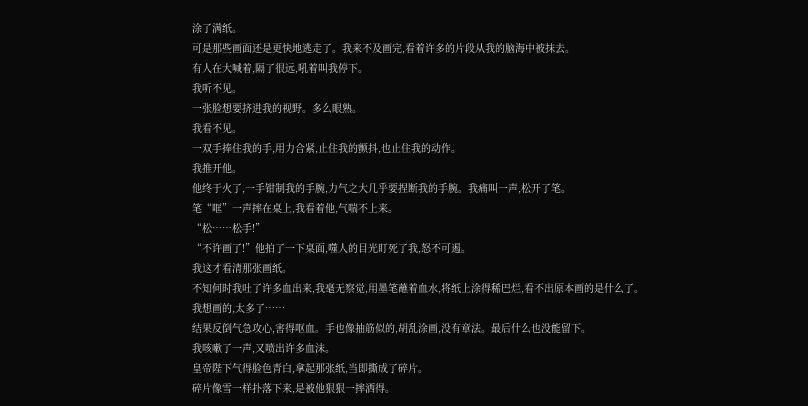涂了满纸。
可是那些画面还是更快地逃走了。我来不及画完,看着许多的片段从我的脑海中被抹去。
有人在大喊着,隔了很远,吼着叫我停下。
我听不见。
一张脸想要挤进我的视野。多么眼熟。
我看不见。
一双手捧住我的手,用力合紧,止住我的颤抖,也止住我的动作。
我推开他。
他终于火了,一手钳制我的手腕,力气之大几乎要捏断我的手腕。我痛叫一声,松开了笔。
笔“哐”一声摔在桌上,我看着他,气喘不上来。
“松……松手!”
“不许画了!”他拍了一下桌面,噬人的目光盯死了我,怒不可遏。
我这才看清那张画纸。
不知何时我吐了许多血出来,我毫无察觉,用墨笔蘸着血水,将纸上涂得稀巴烂,看不出原本画的是什么了。
我想画的,太多了……
结果反倒气急攻心,害得呕血。手也像抽筋似的,胡乱涂画,没有章法。最后什么也没能留下。
我咳嗽了一声,又喷出许多血沫。
皇帝陛下气得脸色青白,拿起那张纸,当即撕成了碎片。
碎片像雪一样扑落下来,是被他狠狠一摔洒得。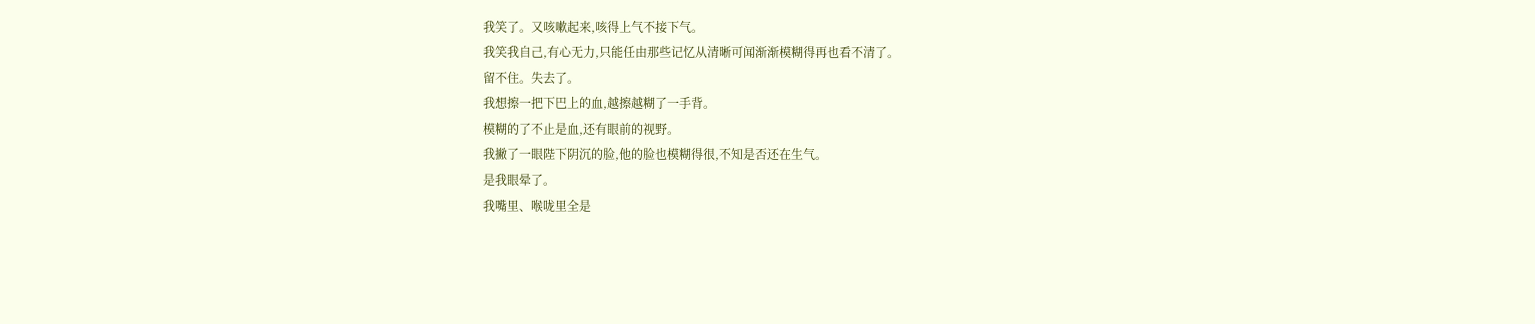我笑了。又咳嗽起来,咳得上气不接下气。
我笑我自己,有心无力,只能任由那些记忆从清晰可闻渐渐模糊得再也看不清了。
留不住。失去了。
我想擦一把下巴上的血,越擦越糊了一手背。
模糊的了不止是血,还有眼前的视野。
我撇了一眼陛下阴沉的脸,他的脸也模糊得很,不知是否还在生气。
是我眼晕了。
我嘴里、喉咙里全是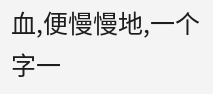血,便慢慢地,一个字一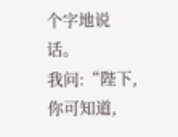个字地说话。
我问:“陛下,你可知道,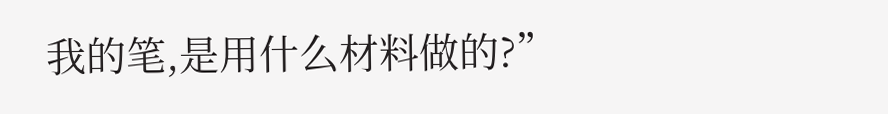我的笔,是用什么材料做的?”